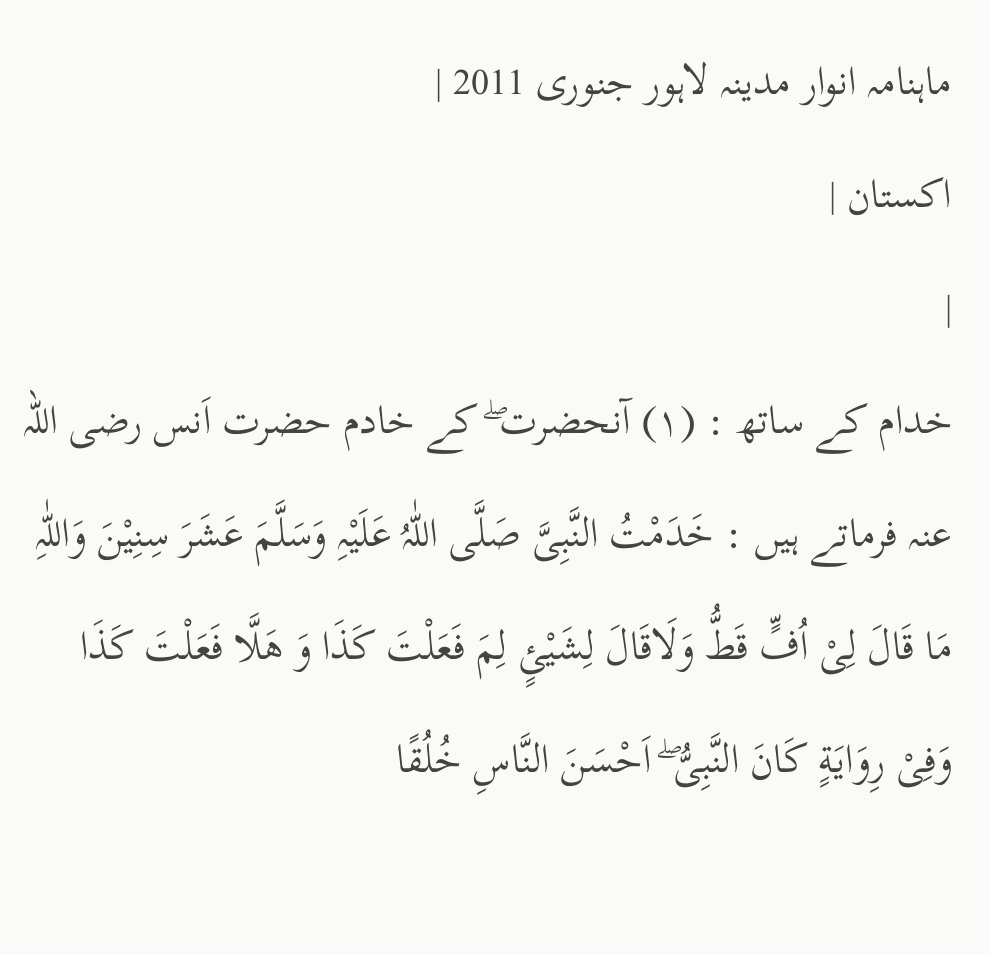ماہنامہ انوار مدینہ لاہور جنوری 2011 |
اكستان |
|
خدام کے ساتھ : (١) آنحضرت ۖ کے خادم حضرت اَنس رضی اللہ عنہ فرماتے ہیں : خَدَمْتُ النَّبِیَّ صَلَّی اللّٰہُ عَلَیْہِ وَسَلَّمَ عَشَرَ سِنِیْنَ وَاللّٰہِ مَا قَالَ لِیْ اُفٍّ قَطُّ وَلَاقَالَ لِشَیْئٍ لِمَ فَعَلْتَ کَذَا وَ ھَلَّا فَعَلْتَ کَذَا وَفِیْ رِوَایَةٍ کَانَ النَّبِیُّ ۖ اَحْسَنَ النَّاسِ خُلُقًا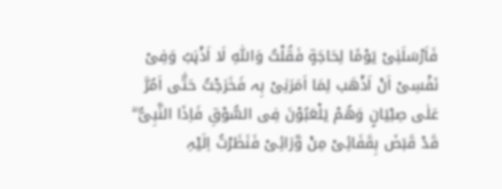فَاَرْسَلَنِیْ یَوْمًا لِحَاجَةٍ فَقُلْتُ وَاللّٰہِ لَا اَذْہَبُ وَفِیْ نَفْسِیْ اَنْ اَذْھَب لِمَا اَمَرَنِیْ بِہ فَخَرَجْتُ حَتّٰی اَمُرَّ عَلٰی صِبْیَانٍ وَھُمْ یَلْعَبُوْنَ فِی السُّوْقِ فَاِذَا النَّبِیُّ ۖ قَدْ قَبَضَ بِقَفَائِیْ مِنْ وَّرَائِیْ فَنَظَرْتُ اِلَیْہِ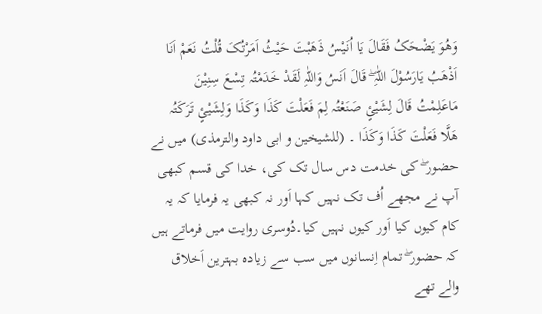وَھُوَ یَضْحَکُ فَقَالَ یَا اُنَیْسُ ذَھَبْتَ حَیْثُ اَمَرْتُکَ قُلْتُ نَعَمْ اَنَا اَذْھَبُ یَارَسُوْلَ اللّٰہِ ۖ قَالَ اَنَسُ وَاللّٰہِ لَقَدْ خَدَمْتُہ تِسْعَ سِنِیْنَ مَاعَلِمْتُ قَالَ لِشَیْئٍ صَنَعْتُہ لِمَ فَعَلْتَ کَذَا وَکَذَا وَلِشَیْئٍ تَرَکَتُہ ھَلَّا فَعَلْتَ کَذَا وَکَذَا ۔ (للشیخین و ابی داود والترمذی) میں نے حضور ۖ کی خدمت دس سال تک کی، خدا کی قسم کبھی آپ نے مجھے اُف تک نہیں کہا اَور نہ کبھی یہ فرمایا کہ یہ کام کیوں کیا اَور کیوں نہیں کیا۔دُوسری روایت میں فرماتے ہیں کہ حضور ۖ تمام اِنسانوں میں سب سے زیادہ بہترین اَخلاق والے تھے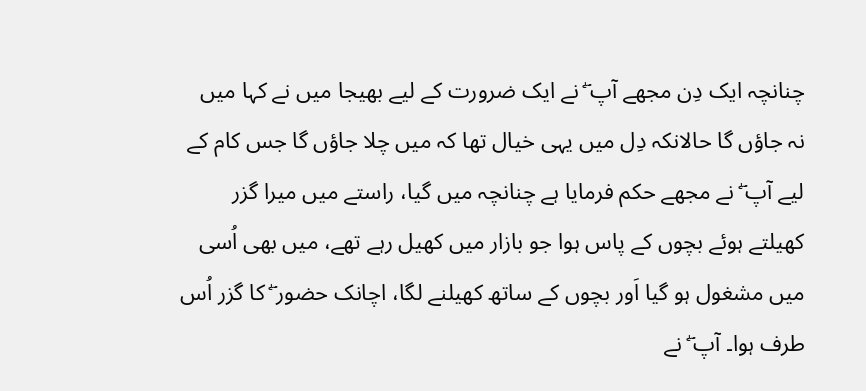چنانچہ ایک دِن مجھے آپ ۖ نے ایک ضرورت کے لیے بھیجا میں نے کہا میں نہ جاؤں گا حالانکہ دِل میں یہی خیال تھا کہ میں چلا جاؤں گا جس کام کے لیے آپ ۖ نے مجھے حکم فرمایا ہے چنانچہ میں گیا، راستے میں میرا گزر کھیلتے ہوئے بچوں کے پاس ہوا جو بازار میں کھیل رہے تھے، میں بھی اُسی میں مشغول ہو گیا اَور بچوں کے ساتھ کھیلنے لگا، اچانک حضور ۖ کا گزر اُس طرف ہوا۔ آپ ۖ نے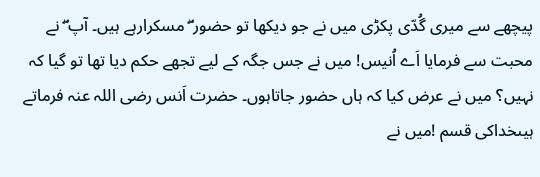پیچھے سے میری گُدّی پکڑی میں نے جو دیکھا تو حضور ۖ مسکرارہے ہیں۔ آپ ۖ نے محبت سے فرمایا اَے اُنیس! میں نے جس جگہ کے لیے تجھے حکم دیا تھا تو گیا کہ نہیں؟ میں نے عرض کیا کہ ہاں حضور جاتاہوں۔ حضرت اَنس رضی اللہ عنہ فرماتے ہیںخداکی قسم !میں نے